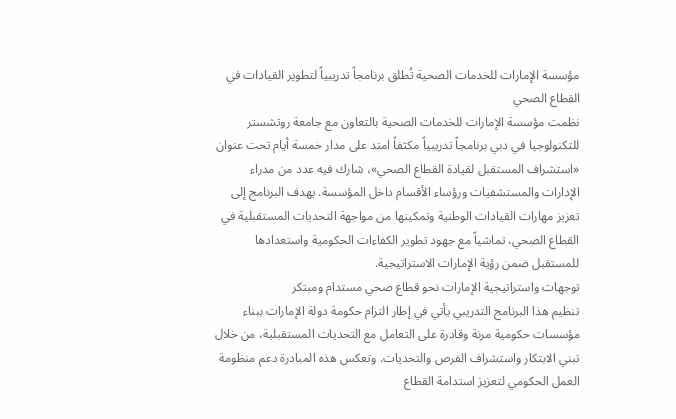مؤسسة الإمارات للخدمات الصحية تُطلق برنامجاً تدريبياً لتطوير القيادات في القطاع الصحي
نظمت مؤسسة الإمارات للخدمات الصحية بالتعاون مع جامعة روتشستر للتكنولوجيا في دبي برنامجاً تدريبياً مكثفاً امتد على مدار خمسة أيام تحت عنوان «استشراف المستقبل لقيادة القطاع الصحي»، شارك فيه عدد من مدراء الإدارات والمستشفيات ورؤساء الأقسام داخل المؤسسة. يهدف البرنامج إلى تعزيز مهارات القيادات الوطنية وتمكينها من مواجهة التحديات المستقبلية في القطاع الصحي، تماشياً مع جهود تطوير الكفاءات الحكومية واستعدادها للمستقبل ضمن رؤية الإمارات الاستراتيجية.
توجهات واستراتيجية الإمارات نحو قطاع صحي مستدام ومبتكر
تنظيم هذا البرنامج التدريبي يأتي في إطار التزام حكومة دولة الإمارات ببناء مؤسسات حكومية مرنة وقادرة على التعامل مع التحديات المستقبلية، من خلال تبني الابتكار واستشراف الفرص والتحديات. وتعكس هذه المبادرة دعم منظومة العمل الحكومي لتعزيز استدامة القطاع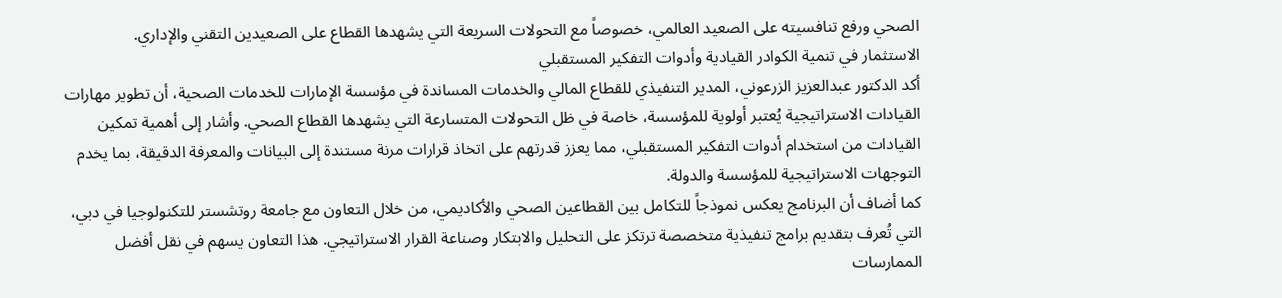الصحي ورفع تنافسيته على الصعيد العالمي، خصوصاً مع التحولات السريعة التي يشهدها القطاع على الصعيدين التقني والإداري.
الاستثمار في تنمية الكوادر القيادية وأدوات التفكير المستقبلي
أكد الدكتور عبدالعزيز الزرعوني، المدير التنفيذي للقطاع المالي والخدمات المساندة في مؤسسة الإمارات للخدمات الصحية، أن تطوير مهارات القيادات الاستراتيجية يُعتبر أولوية للمؤسسة، خاصة في ظل التحولات المتسارعة التي يشهدها القطاع الصحي. وأشار إلى أهمية تمكين القيادات من استخدام أدوات التفكير المستقبلي، مما يعزز قدرتهم على اتخاذ قرارات مرنة مستندة إلى البيانات والمعرفة الدقيقة، بما يخدم التوجهات الاستراتيجية للمؤسسة والدولة.
كما أضاف أن البرنامج يعكس نموذجاً للتكامل بين القطاعين الصحي والأكاديمي، من خلال التعاون مع جامعة روتشستر للتكنولوجيا في دبي، التي تُعرف بتقديم برامج تنفيذية متخصصة ترتكز على التحليل والابتكار وصناعة القرار الاستراتيجي. هذا التعاون يسهم في نقل أفضل الممارسات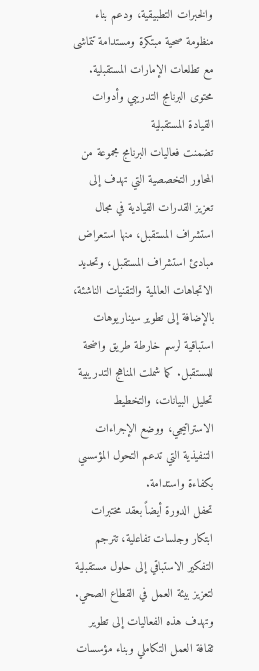والخبرات التطبيقية، ودعم بناء منظومة صحية مبتكرة ومستدامة تتماشى مع تطلعات الإمارات المستقبلية.
محتوى البرنامج التدريبي وأدوات القيادة المستقبلية
تضمنت فعاليات البرنامج مجموعة من المحاور التخصصية التي تهدف إلى تعزيز القدرات القيادية في مجال استشراف المستقبل، منها استعراض مبادئ استشراف المستقبل، وتحديد الاتجاهات العالمية والتقنيات الناشئة، بالإضافة إلى تطوير سيناريوهات استباقية لرسم خارطة طريق واضحة للمستقبل. كما شملت المناهج التدريبية تحليل البيانات، والتخطيط الاستراتيجي، ووضع الإجراءات التنفيذية التي تدعم التحول المؤسسي بكفاءة واستدامة.
تحفل الدورة أيضاً بعقد مختبرات ابتكار وجلسات تفاعلية، تترجم التفكير الاستباقي إلى حلول مستقبلية لتعزيز بيئة العمل في القطاع الصحي. وتهدف هذه الفعاليات إلى تطوير ثقافة العمل التكاملي وبناء مؤسسات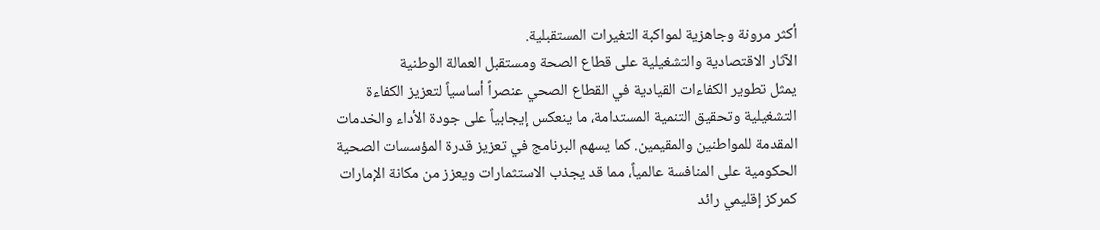أكثر مرونة وجاهزية لمواكبة التغيرات المستقبلية.
الآثار الاقتصادية والتشغيلية على قطاع الصحة ومستقبل العمالة الوطنية
يمثل تطوير الكفاءات القيادية في القطاع الصحي عنصراً أساسياً لتعزيز الكفاءة التشغيلية وتحقيق التنمية المستدامة، ما ينعكس إيجابياً على جودة الأداء والخدمات المقدمة للمواطنين والمقيمين. كما يسهم البرنامج في تعزيز قدرة المؤسسات الصحية الحكومية على المنافسة عالمياً، مما قد يجذب الاستثمارات ويعزز من مكانة الإمارات كمركز إقليمي رائد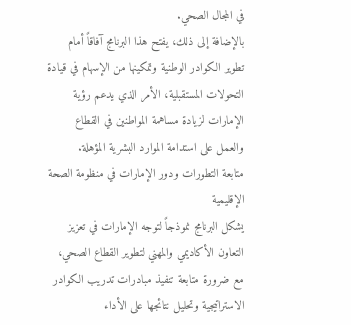في المجال الصحي.
بالإضافة إلى ذلك، يفتح هذا البرنامج آفاقاً أمام تطوير الكوادر الوطنية وتمكينها من الإسهام في قيادة التحولات المستقبلية، الأمر الذي يدعم رؤية الإمارات لزيادة مساهمة المواطنين في القطاع والعمل على استدامة الموارد البشرية المؤهلة.
متابعة التطورات ودور الإمارات في منظومة الصحة الإقليمية
يشكل البرنامج نموذجاً لتوجه الإمارات في تعزيز التعاون الأكاديمي والمهني لتطوير القطاع الصحي، مع ضرورة متابعة تنفيذ مبادرات تدريب الكوادر الاستراتيجية وتحليل نتائجها على الأداء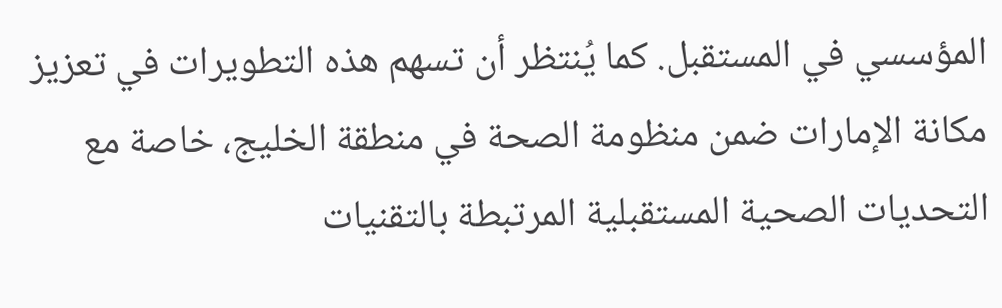المؤسسي في المستقبل. كما يُنتظر أن تسهم هذه التطويرات في تعزيز مكانة الإمارات ضمن منظومة الصحة في منطقة الخليج، خاصة مع التحديات الصحية المستقبلية المرتبطة بالتقنيات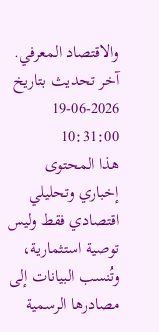والاقتصاد المعرفي.
آخر تحديث بتاريخ 2026-06-19 10:31:00
هذا المحتوى إخباري وتحليلي اقتصادي فقط وليس توصية استثمارية، وتُنسب البيانات إلى مصادرها الرسمية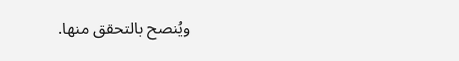ويُنصح بالتحقق منها.